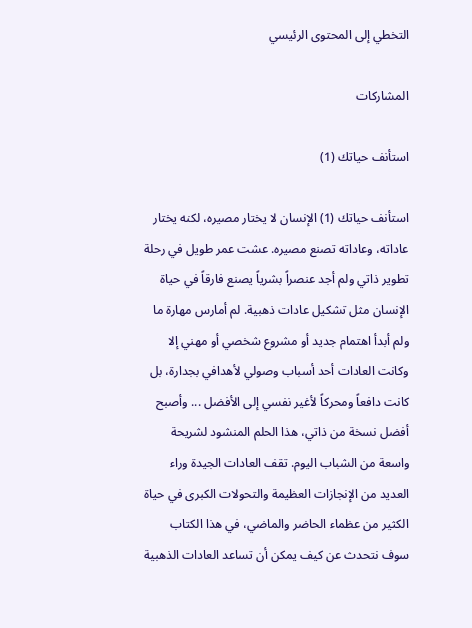التخطي إلى المحتوى الرئيسي

المشاركات

استأنف حياتك (1)

استأنف حياتك (1) الإنسان لا يختار مصيره، لكنه يختار عاداته، وعاداته تصنع مصيره. عشت عمر طويل في رحلة تطوير ذاتي ولم أجد عنصراً بشرياً يصنع فارقاً في حياة الإنسان مثل تشكيل عادات ذهبية. لم أمارس مهارة ما ولم أبدأ اهتمام جديد أو مشروع شخصي أو مهني إلا وكانت العادات أحد أسباب وصولي لأهدافي بجدارة، بل كانت دافعاً ومحركاً لأغير نفسي إلى الأفضل ... وأصبح أفضل نسخة من ذاتي، هذا الحلم المنشود لشريحة واسعة من الشباب اليوم. تقف العادات الجيدة وراء العديد من الإنجازات العظيمة والتحولات الكبرى في حياة الكثير من عظماء الحاضر والماضي، في هذا الكتاب سوف نتحدث عن كيف يمكن أن تساعد العادات الذهبية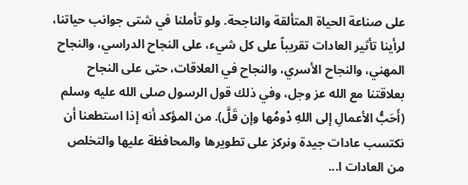على صناعة الحياة المتألقة والناجحة. ولو تأملنا في شتى جوانب حياتنا، لرأينا تأثير العادات تقريباً على كل شيء، على النجاح الدراسي، والنجاح المهني، والنجاح الأسري، والنجاح في العلاقات، حتى على النجاح بعلاقتنا مع الله عز وجل، وفي ذلك قول الرسول صلى الله عليه وسلم (أَحَبُّ الأعمالِ إلى اللهِ دْومُها وإن قَلَّ). من المؤكد أنه إذا استطعنا أن نكتسب عادات جيدة ونركز على تطويرها والمحافظة عليها والتخلص من العادات ا...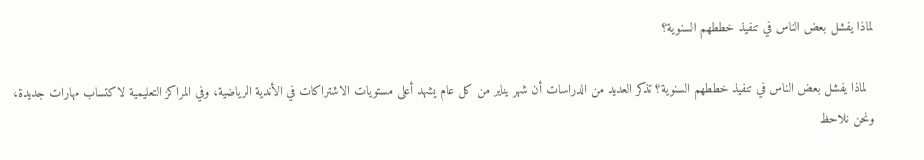لماذا يفشل بعض الناس في تنفيذ خططهم السنوية؟

  لماذا يفشل بعض الناس في تنفيذ خططهم السنوية؟ تذكر العديد من الدراسات أن شهر يناير من كل عام يشهد أعلى مستويات الاشتراكات في الأندية الرياضية، وفي المراكز التعليمية لاكتساب مهارات جديدة، ونحن نلاحظ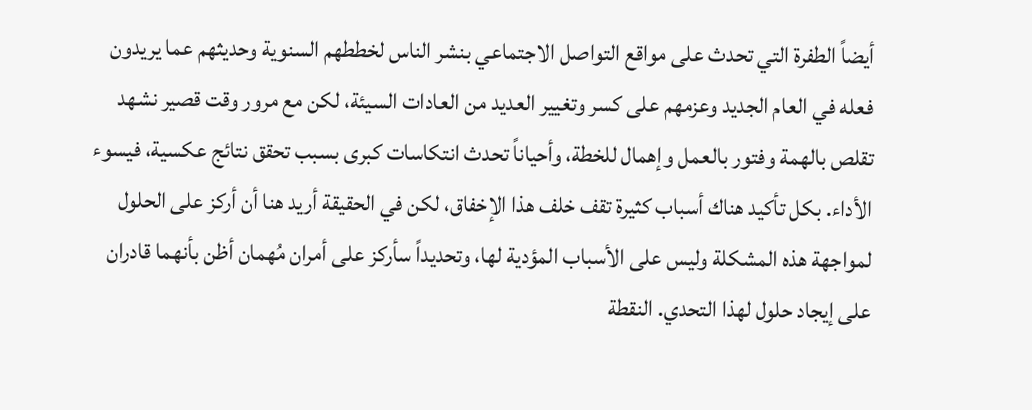أيضاً الطفرة التي تحدث على مواقع التواصل الاجتماعي بنشر الناس لخططهم السنوية وحديثهم عما يريدون فعله في العام الجديد وعزمهم على كسر وتغيير العديد من العادات السيئة، لكن مع مرور وقت قصير نشهد تقلص بالهمة وفتور بالعمل وإهمال للخطة، وأحياناً تحدث انتكاسات كبرى بسبب تحقق نتائج عكسية، فيسوء الأداء. بكل تأكيد هناك أسباب كثيرة تقف خلف هذا الإخفاق، لكن في الحقيقة أريد هنا أن أركز على الحلول لمواجهة هذه المشكلة وليس على الأسباب المؤدية لها، وتحديداً سأركز على أمران مُهمان أظن بأنهما قادران على إيجاد حلول لهذا التحدي. النقطة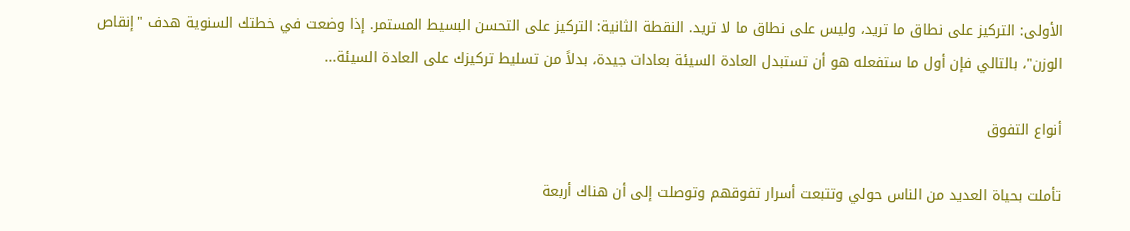الأولى: التركيز على نطاق ما تريد، وليس على نطاق ما لا تريد. النقطة الثانية: التركيز على التحسن البسيط المستمر. إذا وضعت في خطتك السنوية هدف "إنقاص الوزن"، بالتالي فإن أول ما ستفعله هو أن تستبدل العادة السيئة بعادات جيدة، بدلاً من تسليط تركيزك على العادة السيئة...

أنواع التفوق

تأملت بحياة العديد من الناس حولي وتتبعت أسرار تفوقهم وتوصلت إلى أن هناك أربعة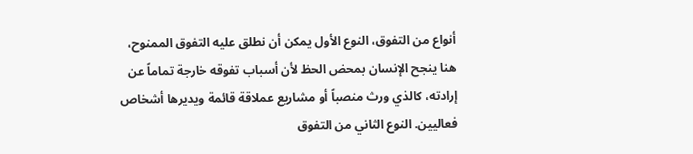أنواع من التفوق، النوع الأول يمكن أن نطلق عليه التفوق الممنوح، هنا ينجح الإنسان بمحض الحظ لأن أسباب تفوقه خارجة تماماً عن إرادته، كالذي ورث منصباً أو مشاريع عملاقة قائمة ويديرها أشخاص فعاليين. النوع الثاني من التفوق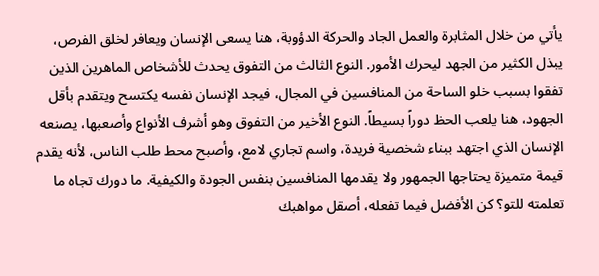يأتي من خلال المثابرة والعمل الجاد والحركة الدؤوبة، هنا يسعى الإنسان ويعافر لخلق الفرص، يبذل الكثير من الجهد ليحرك الأمور. النوع الثالث من التفوق يحدث للأشخاص الماهرين الذين تفقوا بسبب خلو الساحة من المنافسين في المجال، فيجد الإنسان نفسه يكتسح ويتقدم بأقل الجهود، هنا يلعب الحظ دوراً بسيطاً. النوع الأخير من التفوق وهو أشرف الأنواع وأصعبها، يصنعه الإنسان الذي اجتهد ببناء شخصية فريدة، واسم تجاري لامع، وأصبح محط طلب الناس، لأنه يقدم قيمة متميزة يحتاجها الجمهور ولا يقدمها المنافسين بنفس الجودة والكيفية. ما دورك تجاه ما تعلمته للتو؟ كن الأفضل فيما تفعله، أصقل مواهبك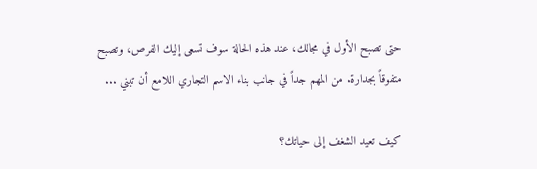حتى تصبح الأول في مجالك، عند هذه الحالة سوف تسعى إليك الفرص، وتصبح متفوقاً بجدارة. من المهم جداً في جانب بناء الاسم التجاري اللامع أن تبني ...

كيف تعيد الشغف إلى حياتك؟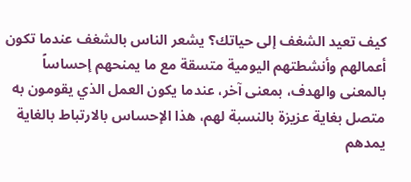كيف تعيد الشغف إلى حياتك؟ يشعر الناس بالشغف عندما تكون أعمالهم وأنشطتهم اليومية متسقة مع ما يمنحهم إحساساً بالمعنى والهدف، بمعنى آخر، عندما يكون العمل الذي يقومون به متصل بغاية عزيزة بالنسبة لهم، هذا الإحساس بالارتباط بالغاية يمدهم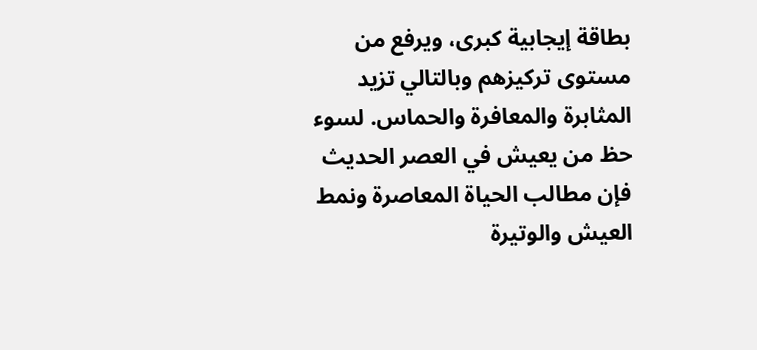بطاقة إيجابية كبرى، ويرفع من مستوى تركيزهم وبالتالي تزيد المثابرة والمعافرة والحماس. لسوء حظ من يعيش في العصر الحديث فإن مطالب الحياة المعاصرة ونمط العيش والوتيرة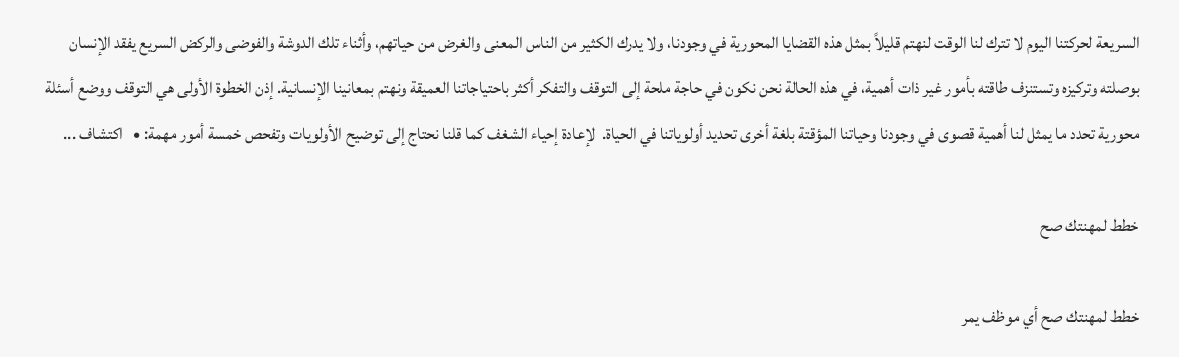السريعة لحركتنا اليوم لا تترك لنا الوقت لنهتم قليلاً بمثل هذه القضايا المحورية في وجودنا، ولا يدرك الكثير من الناس المعنى والغرض من حياتهم، وأثناء تلك الدوشة والفوضى والركض السريع يفقد الإنسان بوصلته وتركيزه وتستنزف طاقته بأمور غير ذات أهمية، في هذه الحالة نحن نكون في حاجة ملحة إلى التوقف والتفكر أكثر باحتياجاتنا العميقة ونهتم بمعانينا الإنسانية. إذن الخطوة الأولى هي التوقف ووضع أسئلة محورية تحدد ما يمثل لنا أهمية قصوى في وجودنا وحياتنا المؤقتة بلغة أخرى تحديد أولوياتنا في الحياة.  لإعادة إحياء الشغف كما قلنا نحتاج إلى توضيح الأولويات وتفحص خمسة أمور مهمة: •   اكتشاف ...

خطط لمهنتك صح

خطط لمهنتك صح أي موظف يمر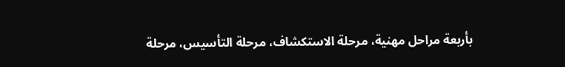بأربعة مراحل مهنية، مرحلة الاستكشاف، مرحلة التأسيس، مرحلة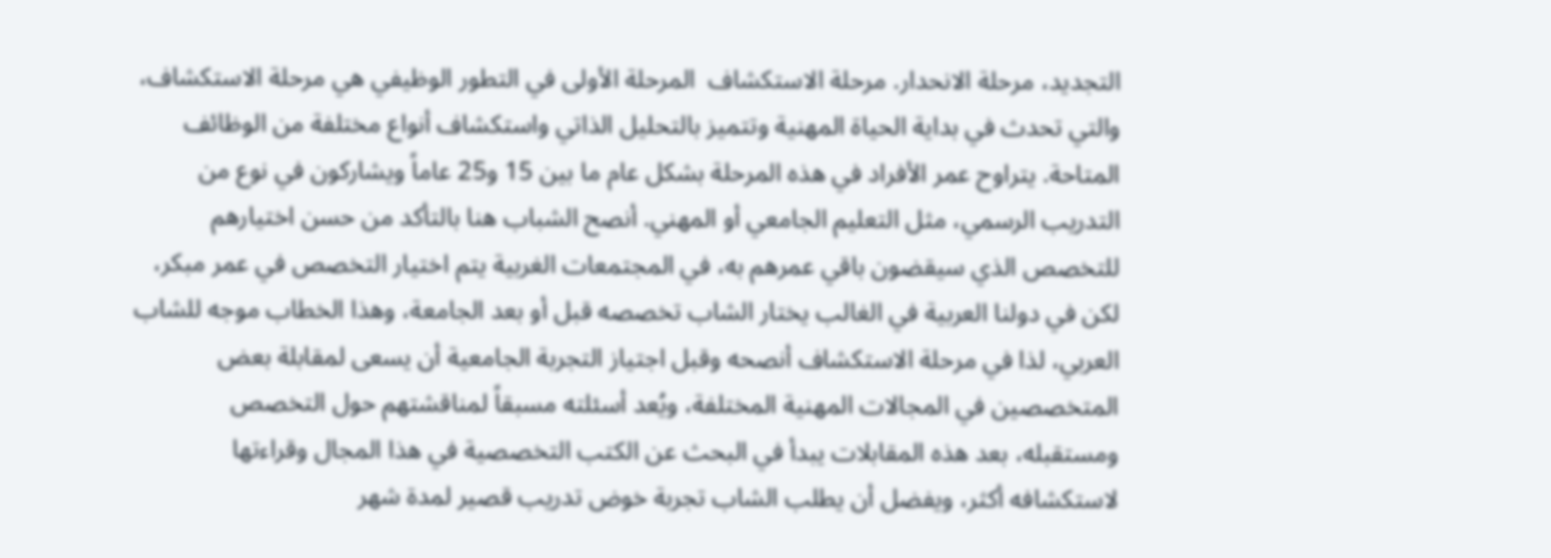التجديد، مرحلة الانحدار. مرحلة الاستكشاف  المرحلة الأولى في التطور الوظيفي هي مرحلة الاستكشاف، والتي تحدث في بداية الحياة المهنية وتتميز بالتحليل الذاتي واستكشاف أنواع مختلفة من الوظائف المتاحة. يتراوح عمر الأفراد في هذه المرحلة بشكل عام ما بين 15 و25 عاماً ويشاركون في نوع من التدريب الرسمي، مثل التعليم الجامعي أو المهني. أنصح الشباب هنا بالتأكد من حسن اختيارهم للتخصص الذي سيقضون باقي عمرهم به، في المجتمعات الغربية يتم اختيار التخصص في عمر مبكر، لكن في دولنا العربية في الغالب يختار الشاب تخصصه قبل أو بعد الجامعة، وهذا الخطاب موجه للشاب العربي، لذا في مرحلة الاستكشاف أنصحه وقبل اجتياز التجربة الجامعية أن يسعى لمقابلة بعض المتخصصين في المجالات المهنية المختلفة، ويُعد أسئلته مسبقاً لمناقشتهم حول التخصص ومستقبله، بعد هذه المقابلات يبدأ في البحث عن الكتب التخصصية في هذا المجال وقراءتها لاستكشافه أكثر، ويفضل أن يطلب الشاب تجربة خوض تدريب قصير لمدة شهر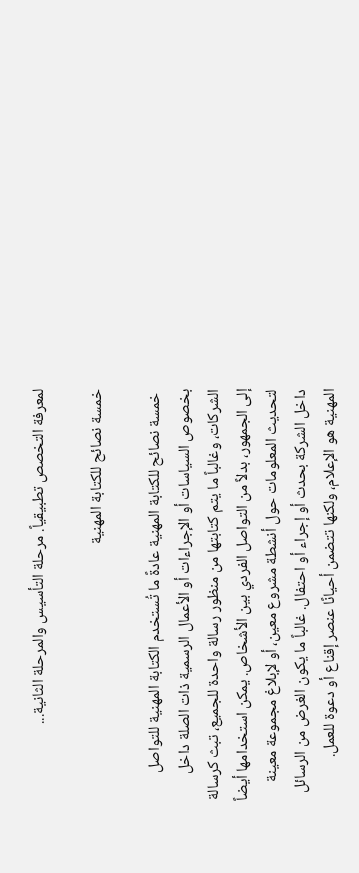لمعرفة التخصص تطبيقياً. مرحلة التأسيس والمرحلة الثانية...

خمسة نصائح للكتابة المهنية

 خمسة نصائح للكتابة المهنية عادةً ما تُستخدم الكتابة المهنية للتواصل بخصوص السياسات أو الإجراءات أو الأعمال الرسمية ذات الصلة داخل الشركات، وغالباً ما يتم كتابتها من منظور رسالة واحدة للجميع، تبث كرسالة إلى الجمهور، بدلاً من التواصل الفردي بين الأشخاص. يمكن استخدامها أيضاً لتحديث المعلومات حول أنشطة مشروع معين، أو لإبلاغ مجموعة معينة داخل الشركة بحدث أو إجراء أو احتفال. غالباً ما يكون الغرض من الرسائل المهنية هو الإعلام، ولكنها تتضمن أحيانًا عنصر إقناع أو دعوة للعمل.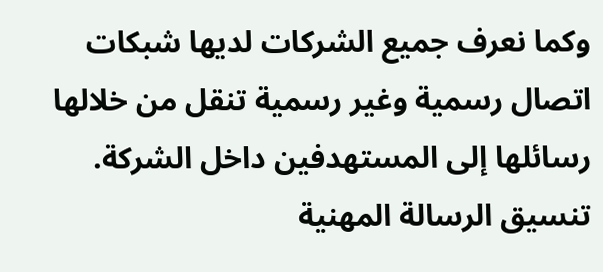وكما نعرف جميع الشركات لديها شبكات اتصال رسمية وغير رسمية تنقل من خلالها رسائلها إلى المستهدفين داخل الشركة. تنسيق الرسالة المهنية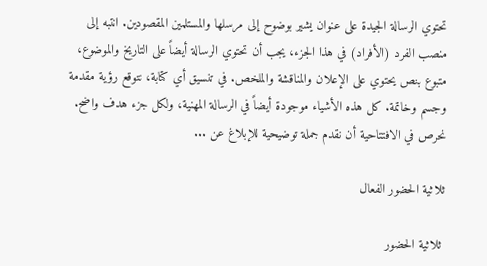تحتوي الرسالة الجيدة على عنوان يشير بوضوح إلى مرسلها والمستلمين المقصودين. انتبه إلى منصب الفرد (الأفراد) في هذا الجزء، يجب أن تحتوي الرسالة أيضاً على التاريخ والموضوع، متبوع بنص يحتوي على الإعلان والمناقشة والملخص. في تنسيق أي كتابة، نتوقع رؤية مقدمة وجسم وخاتمة. كل هذه الأشياء موجودة أيضاً في الرسالة المهنية، ولكل جزء هدف واضح. نحرص في الافتتاحية أن نقدم جملة توضيحية للإبلاغ عن ...

ثلاثية الحضور الفعال

 ثلاثية الحضور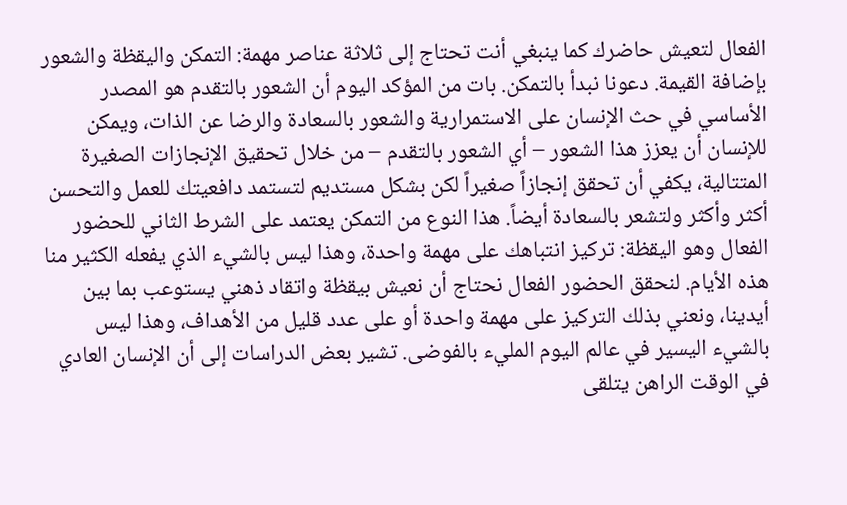الفعال لتعيش حاضرك كما ينبغي أنت تحتاج إلى ثلاثة عناصر مهمة: التمكن واليقظة والشعور بإضافة القيمة. دعونا نبدأ بالتمكن. بات من المؤكد اليوم أن الشعور بالتقدم هو المصدر الأساسي في حث الإنسان على الاستمرارية والشعور بالسعادة والرضا عن الذات، ويمكن للإنسان أن يعزز هذا الشعور – أي الشعور بالتقدم – من خلال تحقيق الإنجازات الصغيرة المتتالية، يكفي أن تحقق إنجازاً صغيراً لكن بشكل مستديم لتستمد دافعيتك للعمل والتحسن أكثر وأكثر ولتشعر بالسعادة أيضاً. هذا النوع من التمكن يعتمد على الشرط الثاني للحضور الفعال وهو اليقظة: تركيز انتباهك على مهمة واحدة، وهذا ليس بالشيء الذي يفعله الكثير منا هذه الأيام. لنحقق الحضور الفعال نحتاج أن نعيش بيقظة واتقاد ذهني يستوعب بما بين أيدينا، ونعني بذلك التركيز على مهمة واحدة أو على عدد قليل من الأهداف، وهذا ليس بالشيء اليسير في عالم اليوم المليء بالفوضى. تشير بعض الدراسات إلى أن الإنسان العادي في الوقت الراهن يتلقى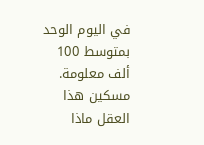في اليوم الوحد بمتوسط 100 ألف معلومة. مسكين هذا العقل ماذا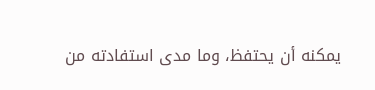يمكنه أن يحتفظ، وما مدى استفادته من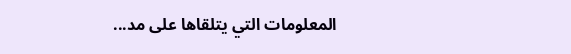المعلومات التي يتلقاها على مد...